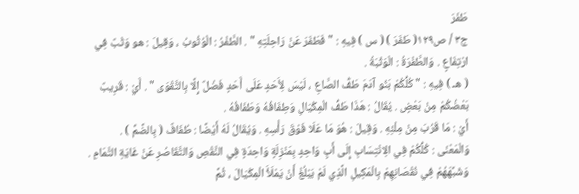طَفَرَ
ج٣ / ص١٢٩( طَفَرَ ) ( س ) فِيهِ : " فَطَفَرَ عَنْ رَاحِلَتِهِ " . الطَّفْرُ : الْوُثُوبُ ، وَقِيلَ : هو وَثْبٌ فِي ارْتِفَاعٍ . وَالطَّفْرَةُ : الْوَثْبَةُ .
( هـ ) فِيهِ : " كُلُّكُمْ بَنُو آدَمَ طَفُّ الصَّاعِ ، لَيْسَ لِأَحَدٍ عَلَى أَحَدٍ فَضْلٌ إِلَّا بِالتَّقْوَى " . أَيْ : قَرِيبٌ بَعْضُكُمْ مِنْ بَعْضٍ . يُقَالُ : هَذَا طَفُّ الْمِكْيَالِ وَطِفَافُهُ وَطَفَافُهُ .
أَيْ : مَا قَرُبَ مِنْ مِلْئِهِ . وَقِيلَ : هُوَ مَا عَلَا فَوْقَ رَأْسِهِ . وَيُقَالُ لَهُ أَيْضًا : طُفَافٌ ( بِالضَّمِّ ) .
وَالْمَعْنَى : كُلُّكُمْ فِي الِانْتِسَابِ إِلَى أَبٍ وَاحِدٍ بِمَنْزِلَةٍ وَاحِدَةٍ فِي النَّقْصِ وَالتَّقَاصُرِ عَنْ غَايَةِ التَّمَامِ . وَشَبَّهَهُمْ فِي نُقْصَانِهِمْ بِالْمَكِيلِ الَّذِي لَمْ يَبْلُغْ أَنْ يَمْلَأَ الْمِكْيَالَ ، ثُمَّ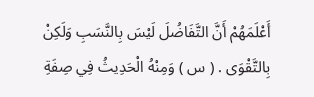أَعْلَمَهُمْ أَنَّ التَّفَاضُلَ لَيْسَ بِالنَّسَبِ وَلَكِنْ بِالتَّقْوَى . ( س ) وَمِنْهُ الْحَدِيثُ فِي صِفَةِ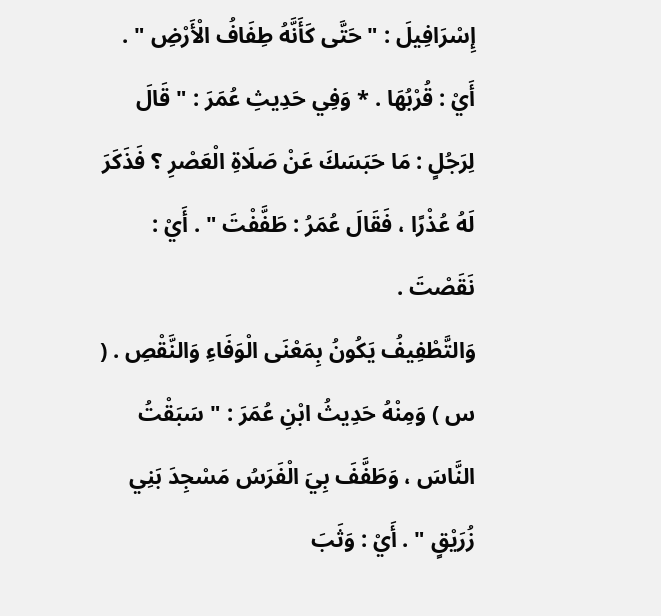إِسْرَافِيلَ : " حَتَّى كَأَنَّهُ طِفَافُ الْأَرْضِ " .
أَيْ : قُرْبُهَا . * وَفِي حَدِيثِ عُمَرَ : " قَالَ لِرَجُلٍ : مَا حَبَسَكَ عَنْ صَلَاةِ الْعَصْرِ ؟ فَذَكَرَ لَهُ عُذْرًا ، فَقَالَ عُمَرُ : طَفَّفْتَ " . أَيْ : نَقَصْتَ .
وَالتَّطْفِيفُ يَكُونُ بِمَعْنَى الْوَفَاءِ وَالنَّقْصِ . ( س ) وَمِنْهُ حَدِيثُ ابْنِ عُمَرَ : " سَبَقْتُ النَّاسَ ، وَطَفَّفَ بِيَ الْفَرَسُ مَسْجِدَ بَنِي زُرَيْقٍ " . أَيْ : وَثَبَ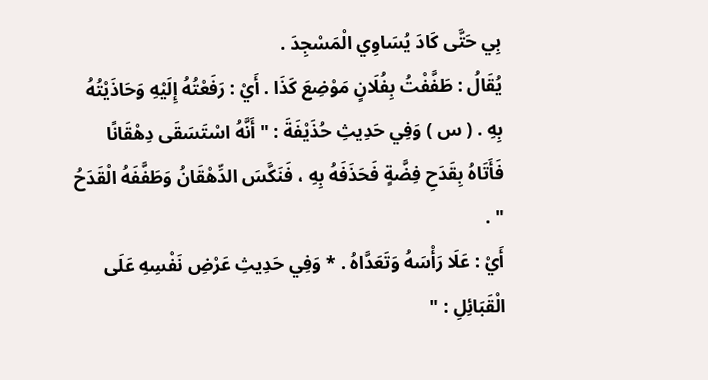بِي حَتَّى كَادَ يُسَاوِي الْمَسْجِدَ .
يُقَالُ : طَفَّفْتُ بِفُلَانٍ مَوْضِعَ كَذَا . أَيْ : رَفَعْتُهُ إِلَيْهِ وَحَاذَيْتُهُ بِهِ . ( س ) وَفِي حَدِيثِ حُذَيْفَةَ : " أَنَّهُ اسْتَسَقَى دِهْقَانًا فَأَتَاهُ بِقَدَحِ فِضَّةٍ فَحَذَفَهُ بِهِ ، فَنَكَّسَ الدِّهْقَانُ وَطَفَّفَهُ الْقَدَحُ " .
أَيْ : عَلَا رَأْسَهُ وَتَعَدَّاهُ . * وَفِي حَدِيثِ عَرْضِ نَفْسِهِ عَلَى الْقَبَائِلِ : "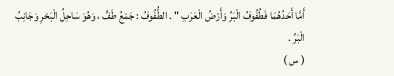أَمَّا أَحَدُهُمَا فَطُفُوفُ الْبَرِّ وَأَرْضُ الْعَرَبِ " . الطُّفُوفُ : جَمْعُ طَفٍّ ، وَهُوَ سَاحِلُ الْبَحْرِ وَجَانِبُ الْبَرِّ .
( س )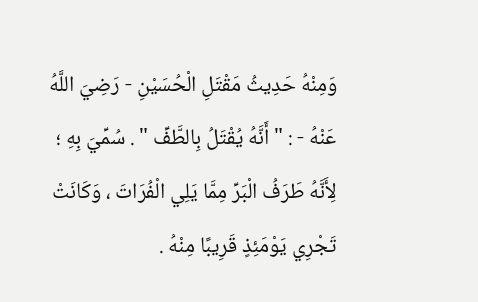وَمِنْهُ حَدِيثُ مَقْتَلِ الْحُسَيْنِ - رَضِيَ اللَّهُ عَنْهُ - : " أَنَّهُ يُقْتَلُ بِالطَّفِّ " . سُمِّيَ بِهِ ؛ لِأَنَّهُ طَرَفُ الْبَرِّ مِمَّا يَلِي الْفُرَاتَ ، وَكَانَتْ تَجْرِي يَوْمَئِذٍ قَرِيبًا مِنْهُ .